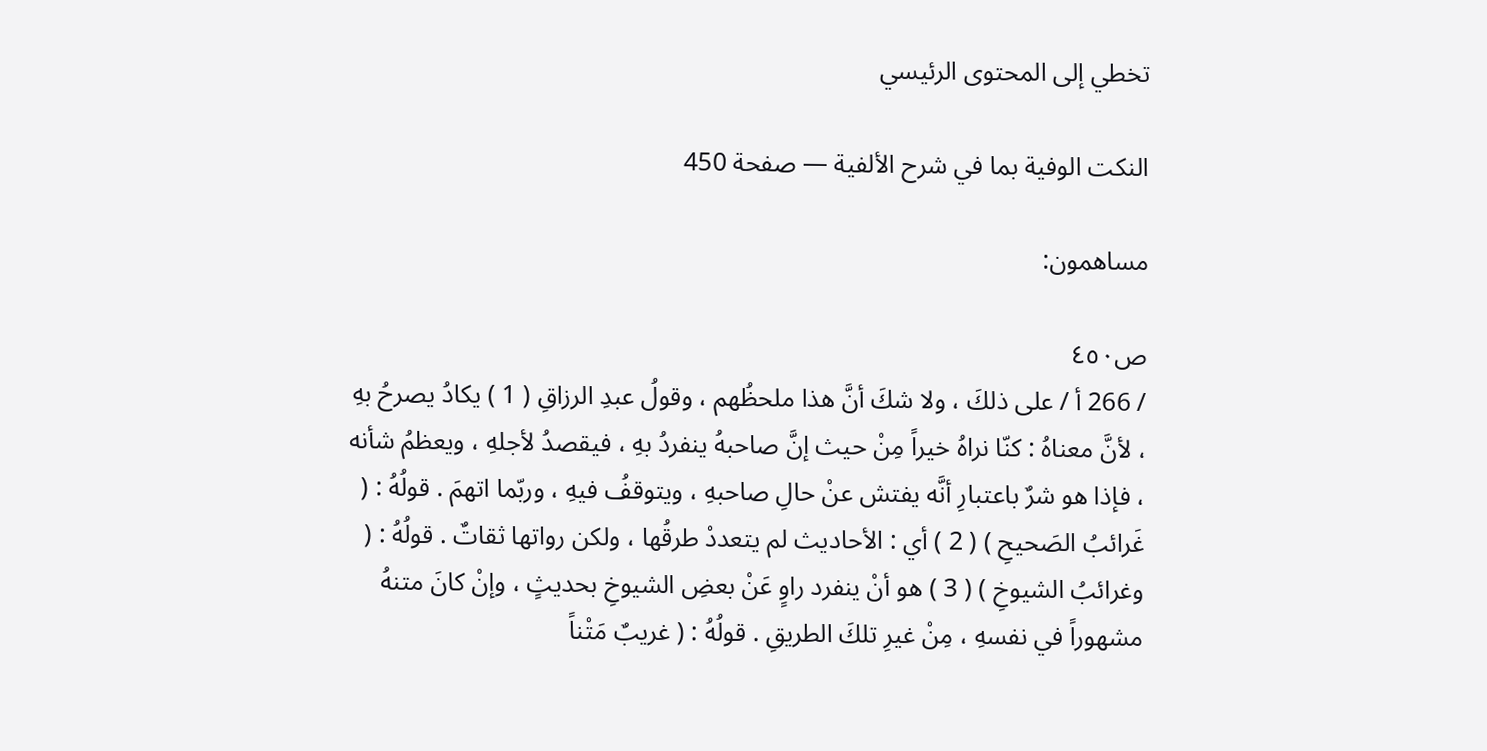تخطي إلى المحتوى الرئيسي

النكت الوفية بما في شرح الألفية — صفحة 450

مساهمون:

ص٤٥٠
/ 266 أ / على ذلكَ ، ولا شكَ أنَّ هذا ملحظُهم ، وقولُ عبدِ الرزاقِ ( 1 ) يكادُ يصرحُ بهِ ، لأنَّ معناهُ : كنّا نراهُ خيراً مِنْ حيث إنَّ صاحبهُ ينفردُ بهِ ، فيقصدُ لأجلهِ ، ويعظمُ شأنه ، فإذا هو شرٌ باعتبارِ أنَّه يفتش عنْ حالِ صاحبهِ ، ويتوقفُ فيهِ ، وربّما اتهمَ . قولُهُ : ( غَرائبُ الصَحيحِ ) ( 2 ) أي : الأحاديث لم يتعددْ طرقُها ، ولكن رواتها ثقاتٌ . قولُهُ : ( وغرائبُ الشيوخِ ) ( 3 ) هو أنْ ينفرد راوٍ عَنْ بعضِ الشيوخِ بحديثٍ ، وإنْ كانَ متنهُ مشهوراً في نفسهِ ، مِنْ غيرِ تلكَ الطريقِ . قولُهُ : ( غريبٌ مَتْناً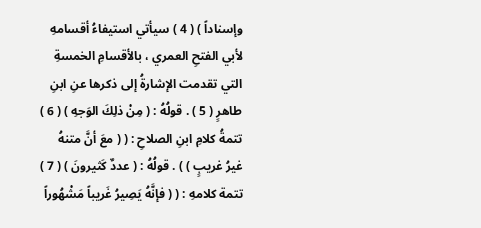وإسناداً ) ( 4 ) سيأتي استيفاءُ أقسامهِ لأبي الفتحِ العمري ، بالأقسامِ الخمسةِ التي تقدمت الإشارةُ إلى ذكرها عنِ ابنِ طاهرٍ ( 5 ) . قولُهُ : ( مِنْ ذلِكَ الوَجهِ ) ( 6 ) تتمةُ كلامِ ابنِ الصلاحِ : ( ( معَ أنَّ متنهُ غيرُ غريبٍ ) ) . قولُهُ : ( عددٌ كَثيرونَ ) ( 7 ) تتمة كلامهِ : ( ( فإنَّهُ يَصِيرُ غَريباً مَشْهُوراً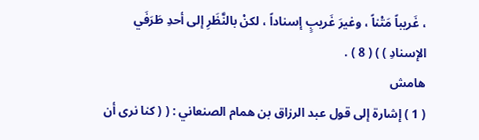، غَريباً مَتْناً ، وغيرَ غَريبٍ إسناداً ، لكنْ بالنَّظَرِ إلى أحدِ طَرَفَي الإسنادِ ) ) ( 8 ) .
هامش
( 1 ) إشارة إلى قول عبد الرزاق بن همام الصنعاني : ( ( كنا نرى أن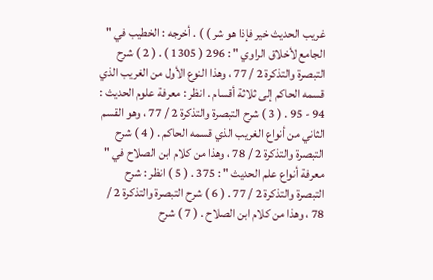غريب الحديث خير فإذا هو شر ) ) . أخرجه : الخطيب في " الجامع لأخلاق الراوي " : 296 ( 1305 ) . ( 2 ) شرح التبصرة والتذكرة 2 / 77 ، وهذا النوع الأول من الغريب الذي قسمه الحاكم إلى ثلاثة أقسام . انظر : معرفة علوم الحديث : 94 - 95 . ( 3 ) شرح التبصرة والتذكرة 2 / 77 ، وهو القسم الثاني من أنواع الغريب الذي قسمه الحاكم . ( 4 ) شرح التبصرة والتذكرة 2 / 78 ، وهذا من كلام ابن الصلاح في " معرفة أنواع علم الحديث " : 375 . ( 5 ) انظر : شرح التبصرة والتذكرة 2 / 77 . ( 6 ) شرح التبصرة والتذكرة 2 / 78 ، وهذا من كلام ابن الصلاح . ( 7 ) شرح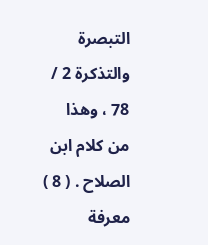التبصرة والتذكرة 2 / 78 ، وهذا من كلام ابن الصلاح . ( 8 ) معرفة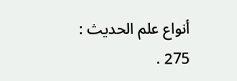أنواع علم الحديث : 275 .